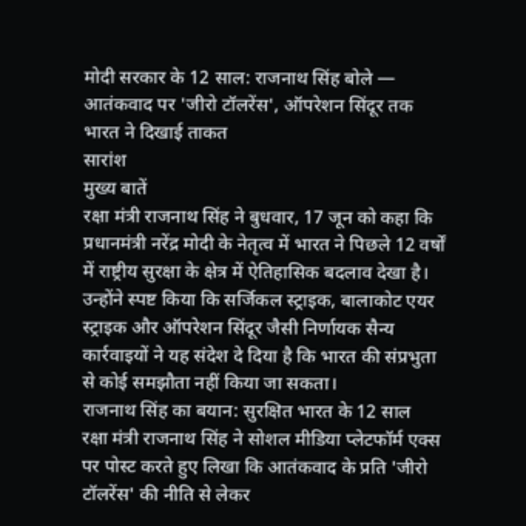मोदी सरकार के 12 साल: राजनाथ सिंह बोले — आतंकवाद पर 'जीरो टॉलरेंस', ऑपरेशन सिंदूर तक भारत ने दिखाई ताकत
सारांश
मुख्य बातें
रक्षा मंत्री राजनाथ सिंह ने बुधवार, 17 जून को कहा कि प्रधानमंत्री नरेंद्र मोदी के नेतृत्व में भारत ने पिछले 12 वर्षों में राष्ट्रीय सुरक्षा के क्षेत्र में ऐतिहासिक बदलाव देखा है। उन्होंने स्पष्ट किया कि सर्जिकल स्ट्राइक, बालाकोट एयर स्ट्राइक और ऑपरेशन सिंदूर जैसी निर्णायक सैन्य कार्रवाइयों ने यह संदेश दे दिया है कि भारत की संप्रभुता से कोई समझौता नहीं किया जा सकता।
राजनाथ सिंह का बयान: सुरक्षित भारत के 12 साल
रक्षा मंत्री राजनाथ सिंह ने सोशल मीडिया प्लेटफॉर्म एक्स पर पोस्ट करते हुए लिखा कि आतंकवाद के प्रति 'जीरो टॉलरेंस' की नीति से लेकर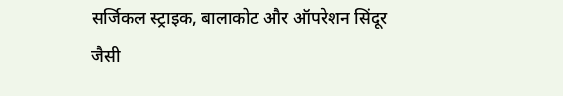सर्जिकल स्ट्राइक, बालाकोट और ऑपरेशन सिंदूर जैसी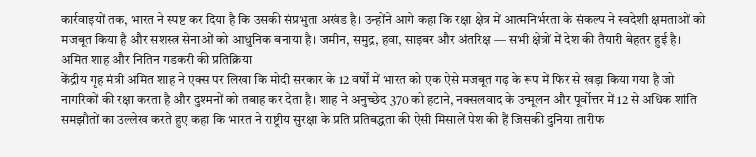कार्रवाइयों तक, भारत ने स्पष्ट कर दिया है कि उसकी संप्रभुता अखंड है। उन्होंने आगे कहा कि रक्षा क्षेत्र में आत्मनिर्भरता के संकल्प ने स्वदेशी क्षमताओं को मजबूत किया है और सशस्त्र सेनाओं को आधुनिक बनाया है। जमीन, समुद्र, हवा, साइबर और अंतरिक्ष — सभी क्षेत्रों में देश की तैयारी बेहतर हुई है।
अमित शाह और नितिन गडकरी की प्रतिक्रिया
केंद्रीय गृह मंत्री अमित शाह ने एक्स पर लिखा कि मोदी सरकार के 12 वर्षों में भारत को एक ऐसे मजबूत गढ़ के रूप में फिर से खड़ा किया गया है जो नागरिकों की रक्षा करता है और दुश्मनों को तबाह कर देता है। शाह ने अनुच्छेद 370 को हटाने, नक्सलवाद के उन्मूलन और पूर्वोत्तर में 12 से अधिक शांति समझौतों का उल्लेख करते हुए कहा कि भारत ने राष्ट्रीय सुरक्षा के प्रति प्रतिबद्धता की ऐसी मिसालें पेश की हैं जिसकी दुनिया तारीफ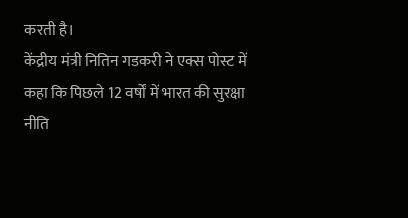करती है।
केंद्रीय मंत्री नितिन गडकरी ने एक्स पोस्ट में कहा कि पिछले 12 वर्षों में भारत की सुरक्षा नीति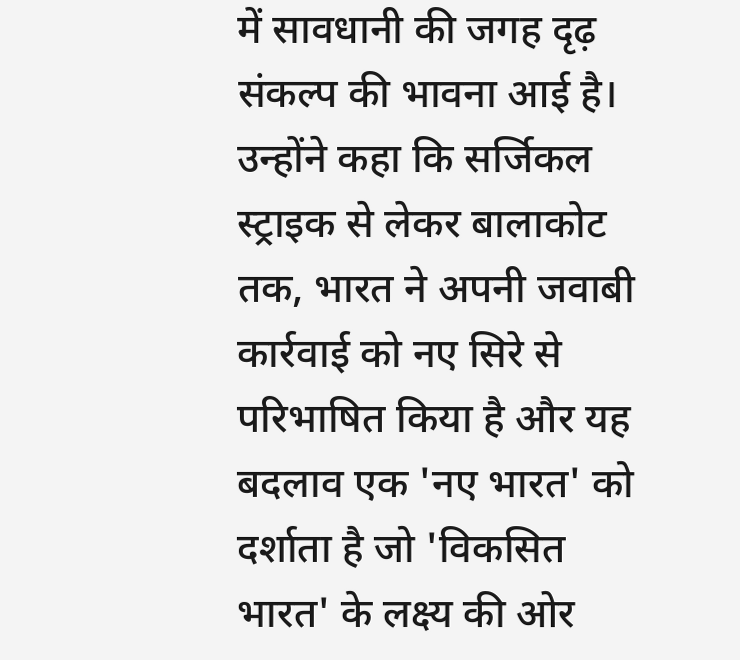में सावधानी की जगह दृढ़ संकल्प की भावना आई है। उन्होंने कहा कि सर्जिकल स्ट्राइक से लेकर बालाकोट तक, भारत ने अपनी जवाबी कार्रवाई को नए सिरे से परिभाषित किया है और यह बदलाव एक 'नए भारत' को दर्शाता है जो 'विकसित भारत' के लक्ष्य की ओर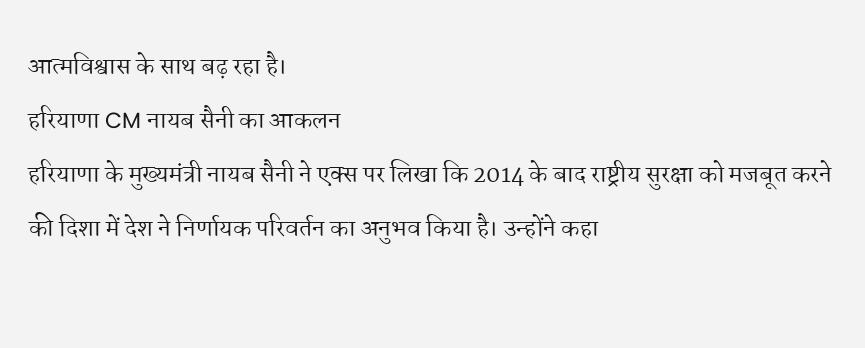आत्मविश्वास के साथ बढ़ रहा है।
हरियाणा CM नायब सैनी का आकलन
हरियाणा के मुख्यमंत्री नायब सैनी ने एक्स पर लिखा कि 2014 के बाद राष्ट्रीय सुरक्षा को मजबूत करने की दिशा में देश ने निर्णायक परिवर्तन का अनुभव किया है। उन्होंने कहा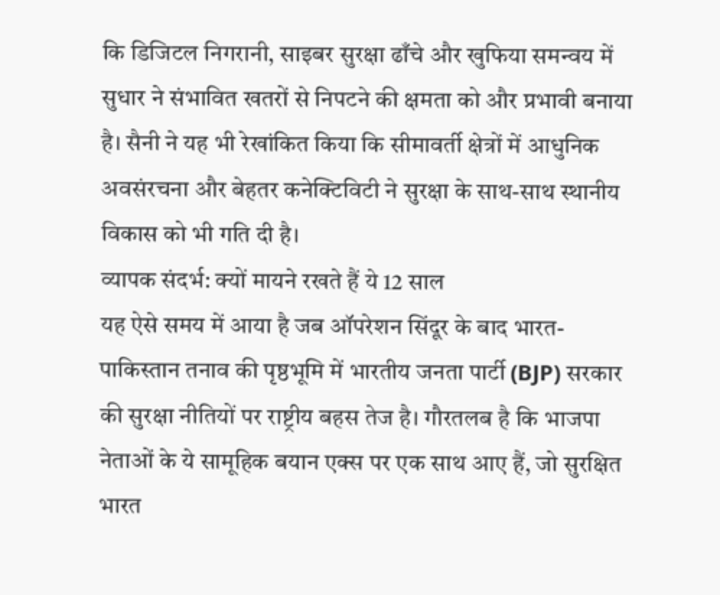कि डिजिटल निगरानी, साइबर सुरक्षा ढाँचे और खुफिया समन्वय में सुधार ने संभावित खतरों से निपटने की क्षमता को और प्रभावी बनाया है। सैनी ने यह भी रेखांकित किया कि सीमावर्ती क्षेत्रों में आधुनिक अवसंरचना और बेहतर कनेक्टिविटी ने सुरक्षा के साथ-साथ स्थानीय विकास को भी गति दी है।
व्यापक संदर्भ: क्यों मायने रखते हैं ये 12 साल
यह ऐसे समय में आया है जब ऑपरेशन सिंदूर के बाद भारत-पाकिस्तान तनाव की पृष्ठभूमि में भारतीय जनता पार्टी (BJP) सरकार की सुरक्षा नीतियों पर राष्ट्रीय बहस तेज है। गौरतलब है कि भाजपा नेताओं के ये सामूहिक बयान एक्स पर एक साथ आए हैं, जो सुरक्षित भारत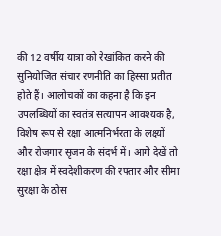की 12 वर्षीय यात्रा को रेखांकित करने की सुनियोजित संचार रणनीति का हिस्सा प्रतीत होते हैं। आलोचकों का कहना है कि इन उपलब्धियों का स्वतंत्र सत्यापन आवश्यक है, विशेष रूप से रक्षा आत्मनिर्भरता के लक्ष्यों और रोजगार सृजन के संदर्भ में। आगे देखें तो रक्षा क्षेत्र में स्वदेशीकरण की रफ्तार और सीमा सुरक्षा के ठोस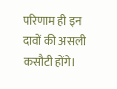परिणाम ही इन दावों की असली कसौटी होंगे।